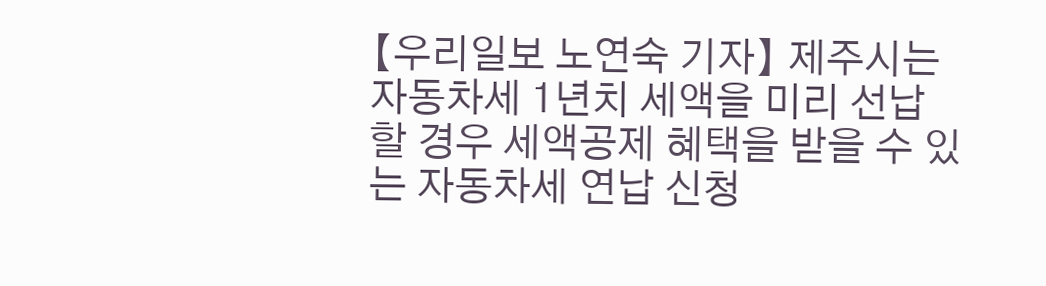【우리일보 노연숙 기자】 제주시는 자동차세 1년치 세액을 미리 선납할 경우 세액공제 혜택을 받을 수 있는 자동차세 연납 신청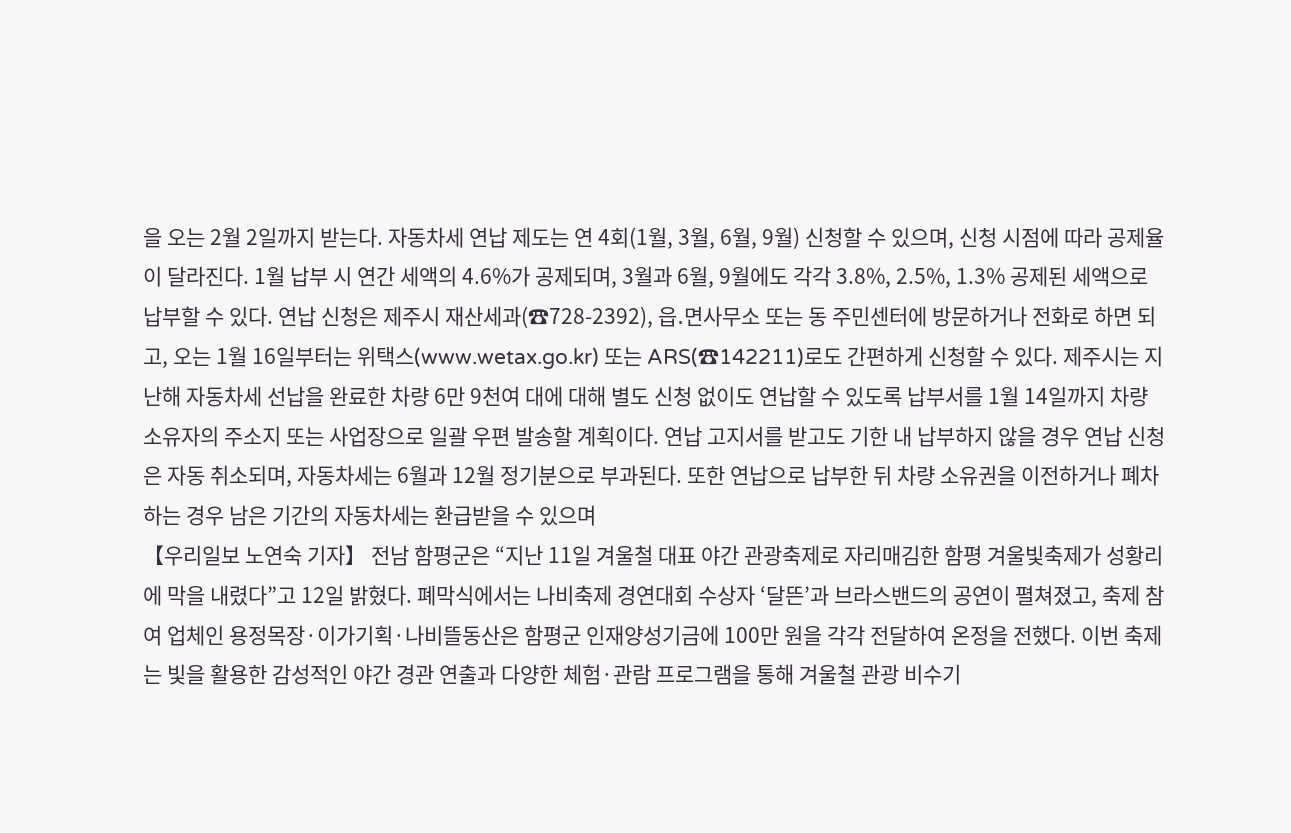을 오는 2월 2일까지 받는다. 자동차세 연납 제도는 연 4회(1월, 3월, 6월, 9월) 신청할 수 있으며, 신청 시점에 따라 공제율이 달라진다. 1월 납부 시 연간 세액의 4.6%가 공제되며, 3월과 6월, 9월에도 각각 3.8%, 2.5%, 1.3% 공제된 세액으로 납부할 수 있다. 연납 신청은 제주시 재산세과(☎728-2392), 읍․면사무소 또는 동 주민센터에 방문하거나 전화로 하면 되고, 오는 1월 16일부터는 위택스(www.wetax.go.kr) 또는 ARS(☎142211)로도 간편하게 신청할 수 있다. 제주시는 지난해 자동차세 선납을 완료한 차량 6만 9천여 대에 대해 별도 신청 없이도 연납할 수 있도록 납부서를 1월 14일까지 차량 소유자의 주소지 또는 사업장으로 일괄 우편 발송할 계획이다. 연납 고지서를 받고도 기한 내 납부하지 않을 경우 연납 신청은 자동 취소되며, 자동차세는 6월과 12월 정기분으로 부과된다. 또한 연납으로 납부한 뒤 차량 소유권을 이전하거나 폐차하는 경우 남은 기간의 자동차세는 환급받을 수 있으며
【우리일보 노연숙 기자】 전남 함평군은 “지난 11일 겨울철 대표 야간 관광축제로 자리매김한 함평 겨울빛축제가 성황리에 막을 내렸다”고 12일 밝혔다. 폐막식에서는 나비축제 경연대회 수상자 ‘달뜬’과 브라스밴드의 공연이 펼쳐졌고, 축제 참여 업체인 용정목장·이가기획·나비뜰동산은 함평군 인재양성기금에 100만 원을 각각 전달하여 온정을 전했다. 이번 축제는 빛을 활용한 감성적인 야간 경관 연출과 다양한 체험·관람 프로그램을 통해 겨울철 관광 비수기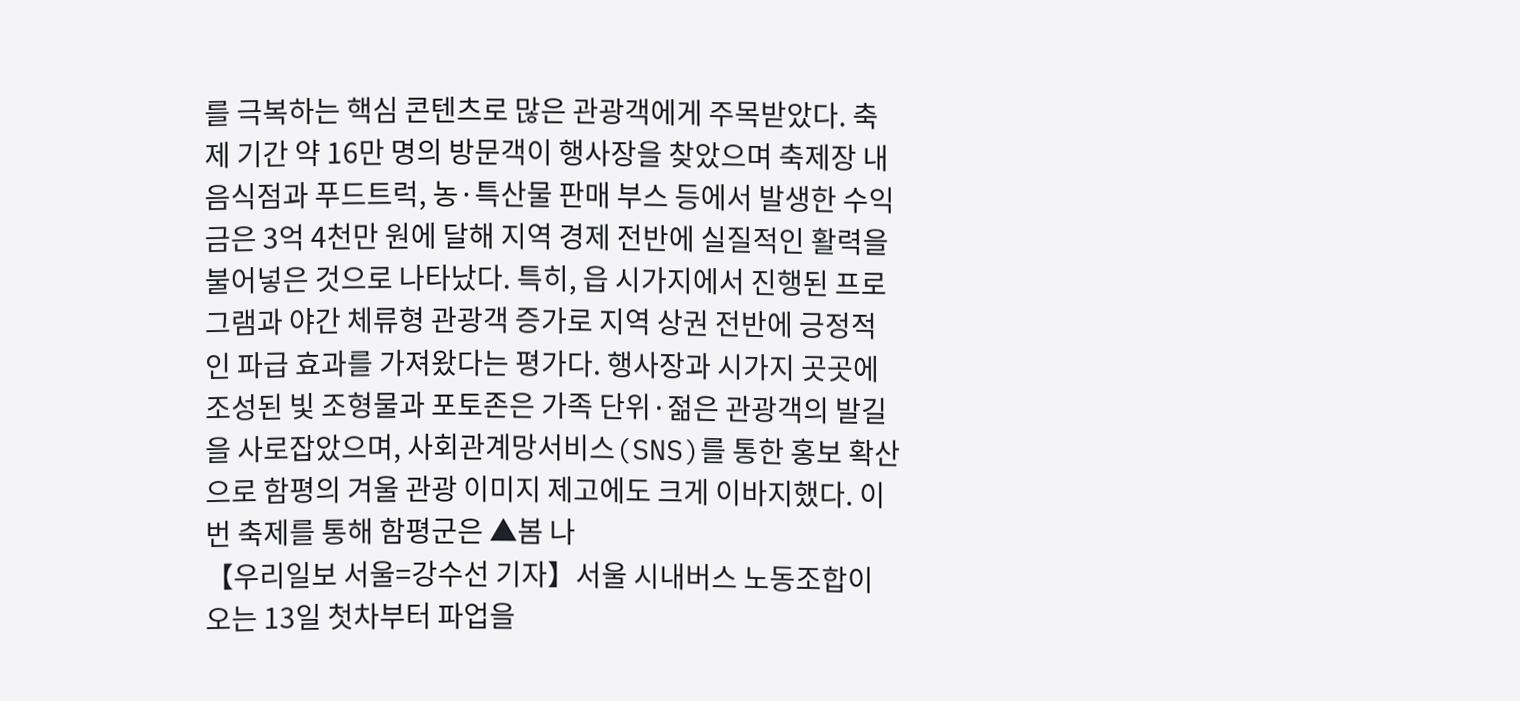를 극복하는 핵심 콘텐츠로 많은 관광객에게 주목받았다. 축제 기간 약 16만 명의 방문객이 행사장을 찾았으며 축제장 내 음식점과 푸드트럭, 농·특산물 판매 부스 등에서 발생한 수익금은 3억 4천만 원에 달해 지역 경제 전반에 실질적인 활력을 불어넣은 것으로 나타났다. 특히, 읍 시가지에서 진행된 프로그램과 야간 체류형 관광객 증가로 지역 상권 전반에 긍정적인 파급 효과를 가져왔다는 평가다. 행사장과 시가지 곳곳에 조성된 빛 조형물과 포토존은 가족 단위·젊은 관광객의 발길을 사로잡았으며, 사회관계망서비스(SNS)를 통한 홍보 확산으로 함평의 겨울 관광 이미지 제고에도 크게 이바지했다. 이번 축제를 통해 함평군은 ▲봄 나
【우리일보 서울=강수선 기자】서울 시내버스 노동조합이 오는 13일 첫차부터 파업을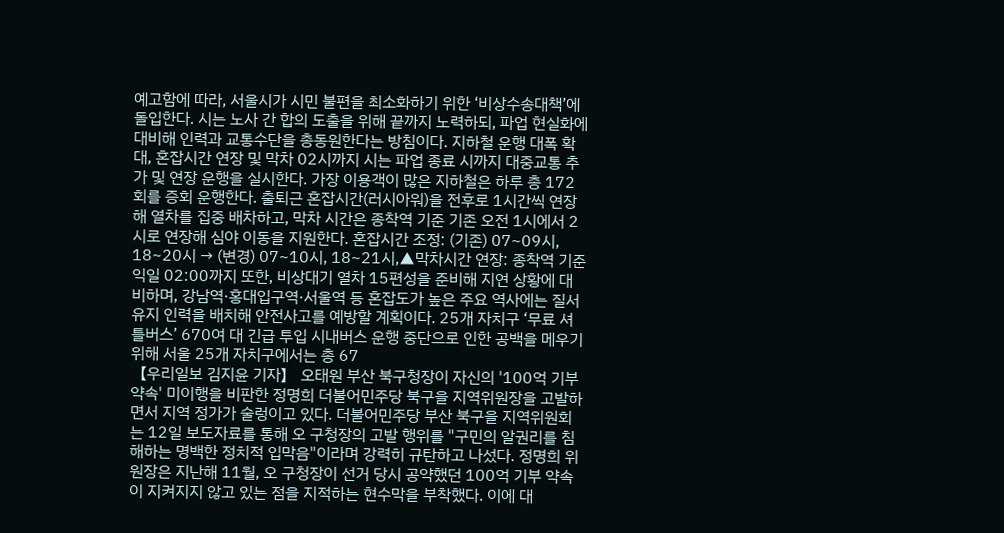예고함에 따라, 서울시가 시민 불편을 최소화하기 위한 ‘비상수송대책’에 돌입한다. 시는 노사 간 합의 도출을 위해 끝까지 노력하되, 파업 현실화에 대비해 인력과 교통수단을 총동원한다는 방침이다. 지하철 운행 대폭 확대, 혼잡시간 연장 및 막차 02시까지 시는 파업 종료 시까지 대중교통 추가 및 연장 운행을 실시한다. 가장 이용객이 많은 지하철은 하루 총 172회를 증회 운행한다. 출퇴근 혼잡시간(러시아워)을 전후로 1시간씩 연장해 열차를 집중 배차하고, 막차 시간은 종착역 기준 기존 오전 1시에서 2시로 연장해 심야 이동을 지원한다. 혼잡시간 조정: (기존) 07~09시, 18~20시 → (변경) 07~10시, 18~21시,▲막차시간 연장: 종착역 기준 익일 02:00까지 또한, 비상대기 열차 15편성을 준비해 지연 상황에 대비하며, 강남역·홍대입구역·서울역 등 혼잡도가 높은 주요 역사에는 질서 유지 인력을 배치해 안전사고를 예방할 계획이다. 25개 자치구 ‘무료 셔틀버스’ 670여 대 긴급 투입 시내버스 운행 중단으로 인한 공백을 메우기 위해 서울 25개 자치구에서는 총 67
【우리일보 김지윤 기자】 오태원 부산 북구청장이 자신의 '100억 기부 약속' 미이행을 비판한 정명희 더불어민주당 북구을 지역위원장을 고발하면서 지역 정가가 술렁이고 있다. 더불어민주당 부산 북구을 지역위원회는 12일 보도자료를 통해 오 구청장의 고발 행위를 "구민의 알권리를 침해하는 명백한 정치적 입막음"이라며 강력히 규탄하고 나섰다. 정명희 위원장은 지난해 11월, 오 구청장이 선거 당시 공약했던 100억 기부 약속이 지켜지지 않고 있는 점을 지적하는 현수막을 부착했다. 이에 대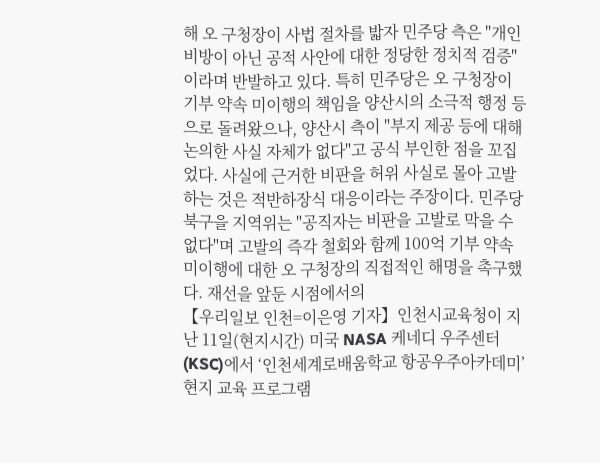해 오 구청장이 사법 절차를 밟자 민주당 측은 "개인 비방이 아닌 공적 사안에 대한 정당한 정치적 검증"이라며 반발하고 있다. 특히 민주당은 오 구청장이 기부 약속 미이행의 책임을 양산시의 소극적 행정 등으로 돌려왔으나, 양산시 측이 "부지 제공 등에 대해 논의한 사실 자체가 없다"고 공식 부인한 점을 꼬집었다. 사실에 근거한 비판을 허위 사실로 몰아 고발하는 것은 적반하장식 대응이라는 주장이다. 민주당 북구을 지역위는 "공직자는 비판을 고발로 막을 수 없다"며 고발의 즉각 철회와 함께 100억 기부 약속 미이행에 대한 오 구청장의 직접적인 해명을 촉구했다. 재선을 앞둔 시점에서의
【우리일보 인천=이은영 기자】인천시교육청이 지난 11일(현지시간) 미국 NASA 케네디 우주센터(KSC)에서 ‘인천세계로배움학교 항공우주아카데미’ 현지 교육 프로그램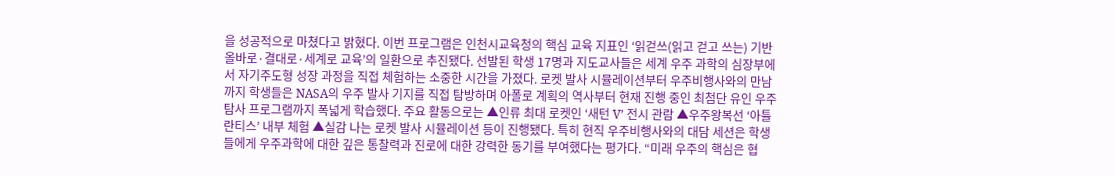을 성공적으로 마쳤다고 밝혔다. 이번 프로그램은 인천시교육청의 핵심 교육 지표인 ‘읽걷쓰(읽고 걷고 쓰는) 기반 올바로·결대로·세계로 교육’의 일환으로 추진됐다. 선발된 학생 17명과 지도교사들은 세계 우주 과학의 심장부에서 자기주도형 성장 과정을 직접 체험하는 소중한 시간을 가졌다. 로켓 발사 시뮬레이션부터 우주비행사와의 만남까지 학생들은 NASA의 우주 발사 기지를 직접 탐방하며 아폴로 계획의 역사부터 현재 진행 중인 최첨단 유인 우주 탐사 프로그램까지 폭넓게 학습했다. 주요 활동으로는 ▲인류 최대 로켓인 ‘새턴 V’ 전시 관람 ▲우주왕복선 ‘아틀란티스’ 내부 체험 ▲실감 나는 로켓 발사 시뮬레이션 등이 진행됐다. 특히 현직 우주비행사와의 대담 세션은 학생들에게 우주과학에 대한 깊은 통찰력과 진로에 대한 강력한 동기를 부여했다는 평가다. “미래 우주의 핵심은 협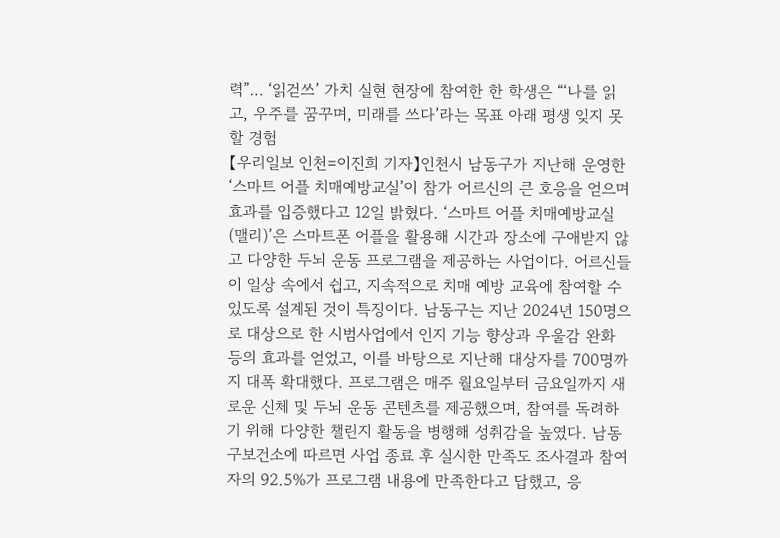력”… ‘읽걷쓰’ 가치 실현 현장에 참여한 한 학생은 “‘나를 읽고, 우주를 꿈꾸며, 미래를 쓰다’라는 목표 아래 평생 잊지 못할 경험
【우리일보 인천=이진희 기자】인천시 남동구가 지난해 운영한 ‘스마트 어플 치매예방교실’이 참가 어르신의 큰 호응을 얻으며 효과를 입증했다고 12일 밝혔다. ‘스마트 어플 치매예방교실(맬리)’은 스마트폰 어플을 활용해 시간과 장소에 구애받지 않고 다양한 두뇌 운동 프로그램을 제공하는 사업이다. 어르신들이 일상 속에서 쉽고, 지속적으로 치매 예방 교육에 참여할 수 있도록 설계된 것이 특징이다. 남동구는 지난 2024년 150명으로 대상으로 한 시범사업에서 인지 기능 향상과 우울감 완화 등의 효과를 얻었고, 이를 바탕으로 지난해 대상자를 700명까지 대폭 확대했다. 프로그램은 매주 월요일부터 금요일까지 새로운 신체 및 두뇌 운동 콘텐츠를 제공했으며, 참여를 독려하기 위해 다양한 챌린지 활동을 병행해 성취감을 높였다. 남동구보건소에 따르면 사업 종료 후 실시한 만족도 조사결과 참여자의 92.5%가 프로그램 내용에 만족한다고 답했고, 응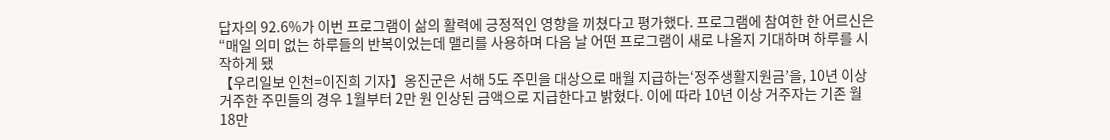답자의 92.6%가 이번 프로그램이 삶의 활력에 긍정적인 영향을 끼쳤다고 평가했다. 프로그램에 참여한 한 어르신은 “매일 의미 없는 하루들의 반복이었는데 맬리를 사용하며 다음 날 어떤 프로그램이 새로 나올지 기대하며 하루를 시작하게 됐
【우리일보 인천=이진희 기자】옹진군은 서해 5도 주민을 대상으로 매월 지급하는‘정주생활지원금’을, 10년 이상 거주한 주민들의 경우 1월부터 2만 원 인상된 금액으로 지급한다고 밝혔다. 이에 따라 10년 이상 거주자는 기존 월 18만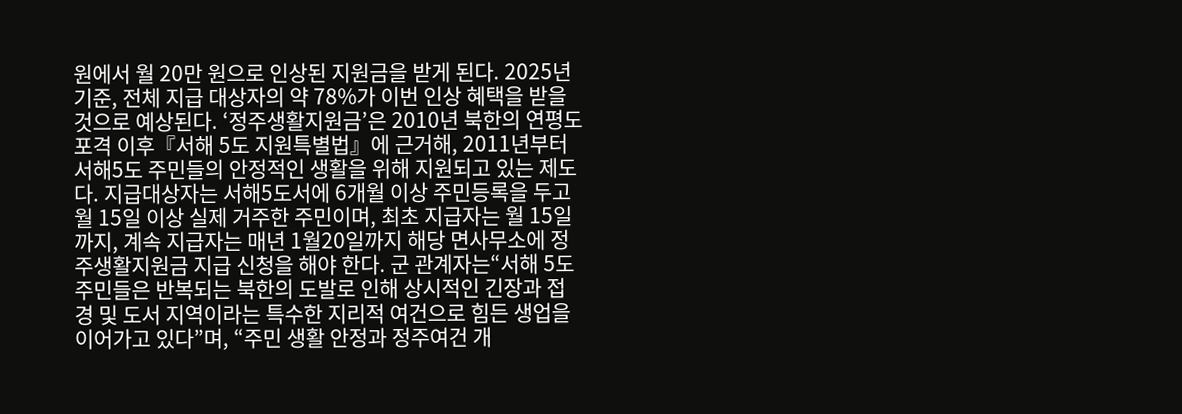원에서 월 20만 원으로 인상된 지원금을 받게 된다. 2025년 기준, 전체 지급 대상자의 약 78%가 이번 인상 혜택을 받을 것으로 예상된다. ‘정주생활지원금’은 2010년 북한의 연평도 포격 이후『서해 5도 지원특별법』에 근거해, 2011년부터 서해5도 주민들의 안정적인 생활을 위해 지원되고 있는 제도다. 지급대상자는 서해5도서에 6개월 이상 주민등록을 두고 월 15일 이상 실제 거주한 주민이며, 최초 지급자는 월 15일까지, 계속 지급자는 매년 1월20일까지 해당 면사무소에 정주생활지원금 지급 신청을 해야 한다. 군 관계자는“서해 5도 주민들은 반복되는 북한의 도발로 인해 상시적인 긴장과 접경 및 도서 지역이라는 특수한 지리적 여건으로 힘든 생업을 이어가고 있다”며, “주민 생활 안정과 정주여건 개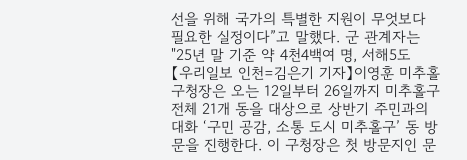선을 위해 국가의 특별한 지원이 무엇보다 필요한 실정이다”고 말했다. 군 관계자는 "25년 말 기준 약 4천4백여 명, 서해5도
【우리일보 인천=김은기 기자】이영훈 미추홀구청장은 오는 12일부터 26일까지 미추홀구 전체 21개 동을 대상으로 상반기 주민과의 대화 ‘구민 공감, 소통 도시 미추홀구’ 동 방문을 진행한다. 이 구청장은 첫 방문지인 문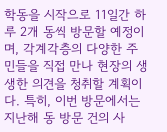학동을 시작으로 11일간 하루 2개 동씩 방문할 예정이며, 각계각층의 다양한 주민들을 직접 만나 현장의 생생한 의견을 청취할 계획이다. 특히, 이번 방문에서는 지난해 동 방문 건의 사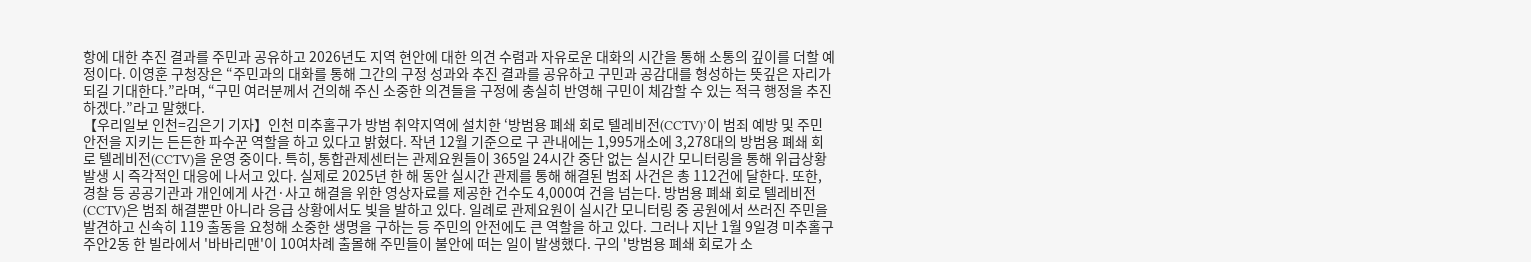항에 대한 추진 결과를 주민과 공유하고 2026년도 지역 현안에 대한 의견 수렴과 자유로운 대화의 시간을 통해 소통의 깊이를 더할 예정이다. 이영훈 구청장은 “주민과의 대화를 통해 그간의 구정 성과와 추진 결과를 공유하고 구민과 공감대를 형성하는 뜻깊은 자리가 되길 기대한다.”라며, “구민 여러분께서 건의해 주신 소중한 의견들을 구정에 충실히 반영해 구민이 체감할 수 있는 적극 행정을 추진하겠다.”라고 말했다.
【우리일보 인천=김은기 기자】인천 미추홀구가 방범 취약지역에 설치한 ‘방범용 폐쇄 회로 텔레비전(CCTV)’이 범죄 예방 및 주민 안전을 지키는 든든한 파수꾼 역할을 하고 있다고 밝혔다. 작년 12월 기준으로 구 관내에는 1,995개소에 3,278대의 방범용 폐쇄 회로 텔레비전(CCTV)을 운영 중이다. 특히, 통합관제센터는 관제요원들이 365일 24시간 중단 없는 실시간 모니터링을 통해 위급상황 발생 시 즉각적인 대응에 나서고 있다. 실제로 2025년 한 해 동안 실시간 관제를 통해 해결된 범죄 사건은 총 112건에 달한다. 또한, 경찰 등 공공기관과 개인에게 사건·사고 해결을 위한 영상자료를 제공한 건수도 4,000여 건을 넘는다. 방범용 폐쇄 회로 텔레비전(CCTV)은 범죄 해결뿐만 아니라 응급 상황에서도 빛을 발하고 있다. 일례로 관제요원이 실시간 모니터링 중 공원에서 쓰러진 주민을 발견하고 신속히 119 출동을 요청해 소중한 생명을 구하는 등 주민의 안전에도 큰 역할을 하고 있다. 그러나 지난 1월 9일경 미추홀구 주안2동 한 빌라에서 '바바리맨'이 10여차례 출몰해 주민들이 불안에 떠는 일이 발생했다. 구의 '방범용 폐쇄 회로가 소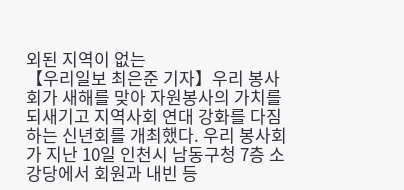외된 지역이 없는
【우리일보 최은준 기자】우리 봉사회가 새해를 맞아 자원봉사의 가치를 되새기고 지역사회 연대 강화를 다짐하는 신년회를 개최했다. 우리 봉사회가 지난 10일 인천시 남동구청 7층 소강당에서 회원과 내빈 등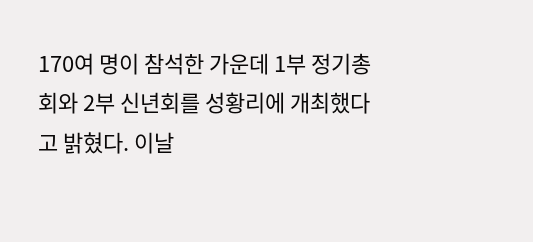170여 명이 참석한 가운데 1부 정기총회와 2부 신년회를 성황리에 개최했다고 밝혔다. 이날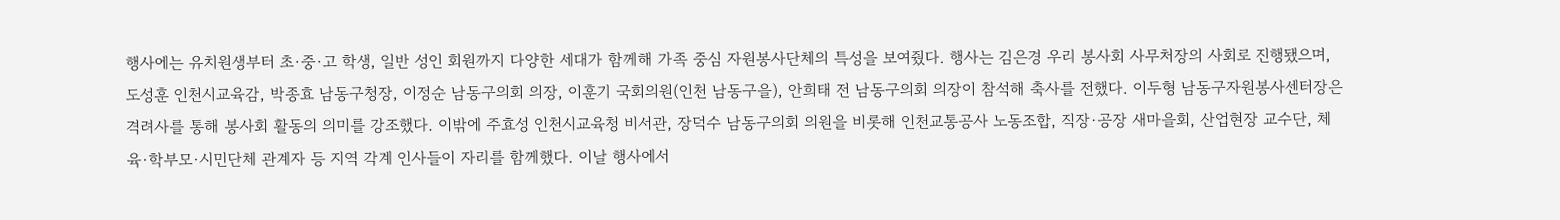행사에는 유치원생부터 초·중·고 학생, 일반 성인 회원까지 다양한 세대가 함께해 가족 중심 자원봉사단체의 특성을 보여줬다. 행사는 김은경 우리 봉사회 사무처장의 사회로 진행됐으며, 도성훈 인천시교육감, 박종효 남동구청장, 이정순 남동구의회 의장, 이훈기 국회의원(인천 남동구을), 안희태 전 남동구의회 의장이 참석해 축사를 전했다. 이두형 남동구자원봉사센터장은 격려사를 통해 봉사회 활동의 의미를 강조했다. 이밖에 주효성 인천시교육청 비서관, 장덕수 남동구의회 의원을 비롯해 인천교통공사 노동조합, 직장·공장 새마을회, 산업현장 교수단, 체육·학부모·시민단체 관계자 등 지역 각계 인사들이 자리를 함께했다. 이날 행사에서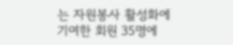는 자원봉사 활성화에 기여한 회원 35명에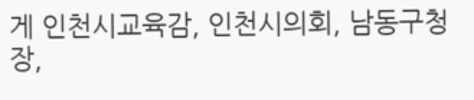게 인천시교육감, 인천시의회, 남동구청장,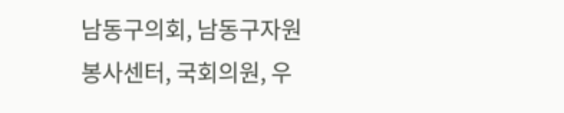남동구의회, 남동구자원봉사센터, 국회의원, 우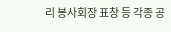리 봉사회장 표창 등 각종 공